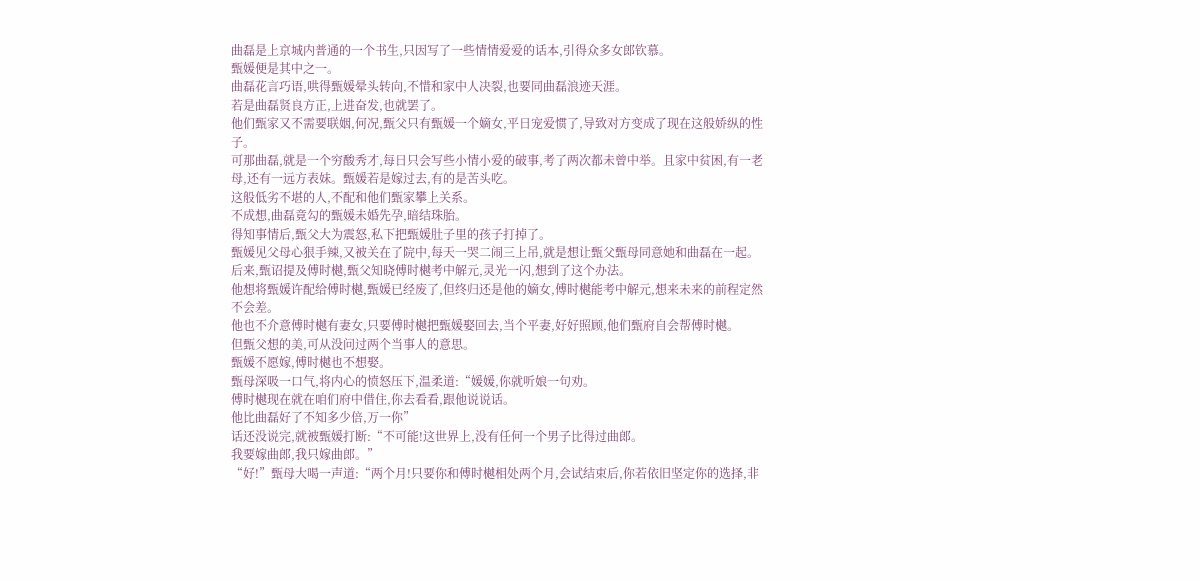曲磊是上京城内普通的一个书生,只因写了一些情情爱爱的话本,引得众多女郎钦慕。
甄媛便是其中之一。
曲磊花言巧语,哄得甄媛晕头转向,不惜和家中人决裂,也要同曲磊浪迹天涯。
若是曲磊贤良方正,上进奋发,也就罢了。
他们甄家又不需要联姻,何况,甄父只有甄媛一个嫡女,平日宠爱惯了,导致对方变成了现在这般娇纵的性子。
可那曲磊,就是一个穷酸秀才,每日只会写些小情小爱的破事,考了两次都未曾中举。且家中贫困,有一老母,还有一远方表妹。甄媛若是嫁过去,有的是苦头吃。
这般低劣不堪的人,不配和他们甄家攀上关系。
不成想,曲磊竟勾的甄媛未婚先孕,暗结珠胎。
得知事情后,甄父大为震怒,私下把甄媛肚子里的孩子打掉了。
甄媛见父母心狠手辣,又被关在了院中,每天一哭二闹三上吊,就是想让甄父甄母同意她和曲磊在一起。
后来,甄诏提及傅时樾,甄父知晓傅时樾考中解元,灵光一闪,想到了这个办法。
他想将甄媛许配给傅时樾,甄媛已经废了,但终归还是他的嫡女,傅时樾能考中解元,想来未来的前程定然不会差。
他也不介意傅时樾有妻女,只要傅时樾把甄媛娶回去,当个平妻,好好照顾,他们甄府自会帮傅时樾。
但甄父想的美,可从没问过两个当事人的意思。
甄媛不愿嫁,傅时樾也不想娶。
甄母深吸一口气,将内心的愤怒压下,温柔道:“媛媛,你就听娘一句劝。
傅时樾现在就在咱们府中借住,你去看看,跟他说说话。
他比曲磊好了不知多少倍,万一你”
话还没说完,就被甄媛打断:“不可能!这世界上,没有任何一个男子比得过曲郎。
我要嫁曲郎,我只嫁曲郎。”
“好!”甄母大喝一声道:“两个月!只要你和傅时樾相处两个月,会试结束后,你若依旧坚定你的选择,非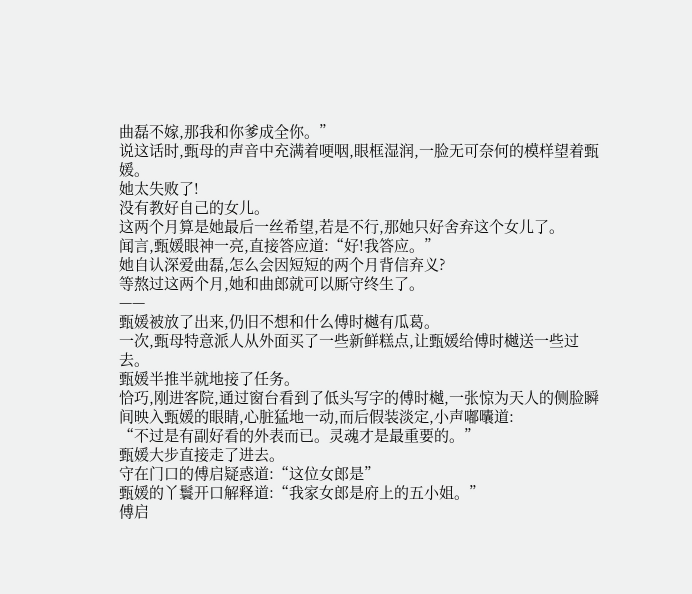曲磊不嫁,那我和你爹成全你。”
说这话时,甄母的声音中充满着哽咽,眼框湿润,一脸无可奈何的模样望着甄媛。
她太失败了!
没有教好自己的女儿。
这两个月算是她最后一丝希望,若是不行,那她只好舍弃这个女儿了。
闻言,甄媛眼神一亮,直接答应道:“好!我答应。”
她自认深爱曲磊,怎么会因短短的两个月背信弃义?
等熬过这两个月,她和曲郎就可以厮守终生了。
——
甄媛被放了出来,仍旧不想和什么傅时樾有瓜葛。
一次,甄母特意派人从外面买了一些新鲜糕点,让甄媛给傅时樾送一些过去。
甄媛半推半就地接了任务。
恰巧,刚进客院,通过窗台看到了低头写字的傅时樾,一张惊为天人的侧脸瞬间映入甄媛的眼睛,心脏猛地一动,而后假装淡定,小声嘟囔道:
“不过是有副好看的外表而已。灵魂才是最重要的。”
甄媛大步直接走了进去。
守在门口的傅启疑惑道:“这位女郎是”
甄媛的丫鬟开口解释道:“我家女郎是府上的五小姐。”
傅启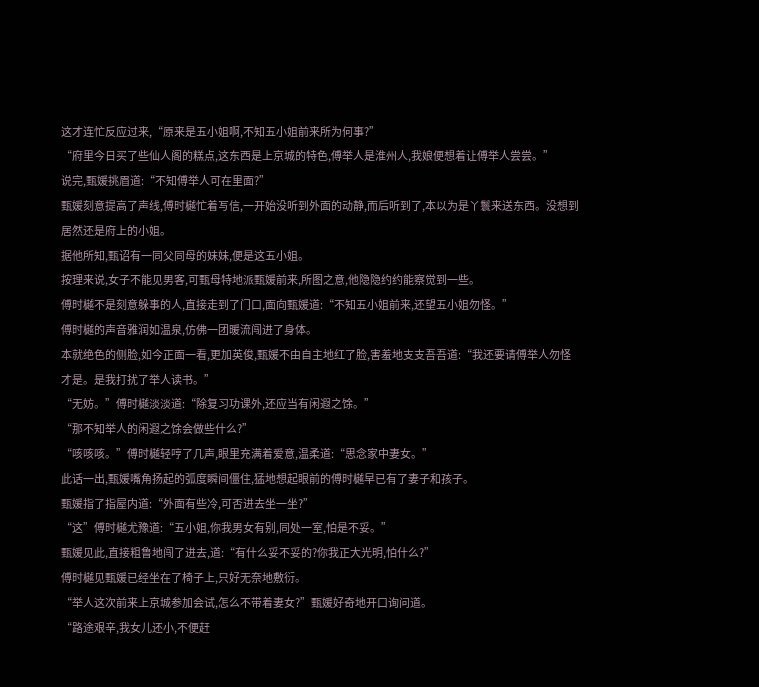这才连忙反应过来,“原来是五小姐啊,不知五小姐前来所为何事?”
“府里今日买了些仙人阁的糕点,这东西是上京城的特色,傅举人是淮州人,我娘便想着让傅举人尝尝。”
说完,甄媛挑眉道:“不知傅举人可在里面?”
甄媛刻意提高了声线,傅时樾忙着写信,一开始没听到外面的动静,而后听到了,本以为是丫鬟来送东西。没想到居然还是府上的小姐。
据他所知,甄诏有一同父同母的妹妹,便是这五小姐。
按理来说,女子不能见男客,可甄母特地派甄媛前来,所图之意,他隐隐约约能察觉到一些。
傅时樾不是刻意躲事的人,直接走到了门口,面向甄媛道:“不知五小姐前来,还望五小姐勿怪。”
傅时樾的声音雅润如温泉,仿佛一团暖流闯进了身体。
本就绝色的侧脸,如今正面一看,更加英俊,甄媛不由自主地红了脸,害羞地支支吾吾道:“我还要请傅举人勿怪才是。是我打扰了举人读书。”
“无妨。”傅时樾淡淡道:“除复习功课外,还应当有闲遐之馀。”
“那不知举人的闲遐之馀会做些什么?”
“咳咳咳。”傅时樾轻哼了几声,眼里充满着爱意,温柔道:“思念家中妻女。”
此话一出,甄媛嘴角扬起的弧度瞬间僵住,猛地想起眼前的傅时樾早已有了妻子和孩子。
甄媛指了指屋内道:“外面有些冷,可否进去坐一坐?”
“这”傅时樾尤豫道:“五小姐,你我男女有别,同处一室,怕是不妥。”
甄媛见此,直接粗鲁地闯了进去,道:“有什么妥不妥的?你我正大光明,怕什么?”
傅时樾见甄媛已经坐在了椅子上,只好无奈地敷衍。
“举人这次前来上京城参加会试,怎么不带着妻女?”甄媛好奇地开口询问道。
“路途艰辛,我女儿还小,不便赶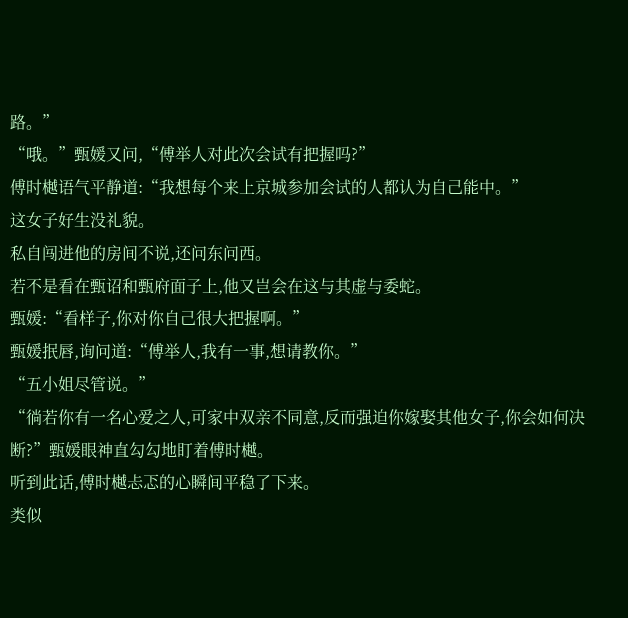路。”
“哦。”甄媛又问,“傅举人对此次会试有把握吗?”
傅时樾语气平静道:“我想每个来上京城参加会试的人都认为自己能中。”
这女子好生没礼貌。
私自闯进他的房间不说,还问东问西。
若不是看在甄诏和甄府面子上,他又岂会在这与其虚与委蛇。
甄媛:“看样子,你对你自己很大把握啊。”
甄媛抿唇,询问道:“傅举人,我有一事,想请教你。”
“五小姐尽管说。”
“徜若你有一名心爱之人,可家中双亲不同意,反而强迫你嫁娶其他女子,你会如何决断?”甄媛眼神直勾勾地盯着傅时樾。
听到此话,傅时樾忐忑的心瞬间平稳了下来。
类似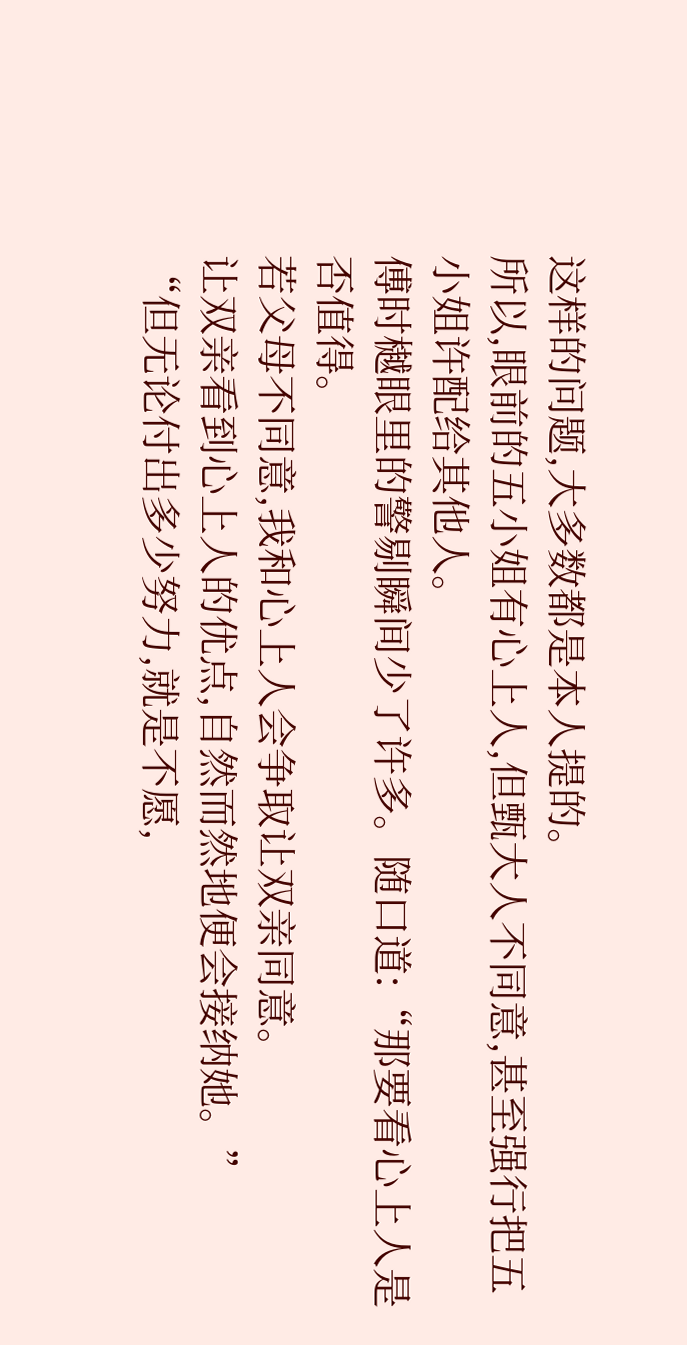这样的问题,大多数都是本人提的。
所以,眼前的五小姐有心上人,但甄大人不同意,甚至强行把五小姐许配给其他人。
傅时樾眼里的警剔瞬间少了许多。随口道:“那要看心上人是否值得。
若父母不同意,我和心上人会争取让双亲同意。
让双亲看到心上人的优点,自然而然地便会接纳她。”
“但无论付出多少努力,就是不愿,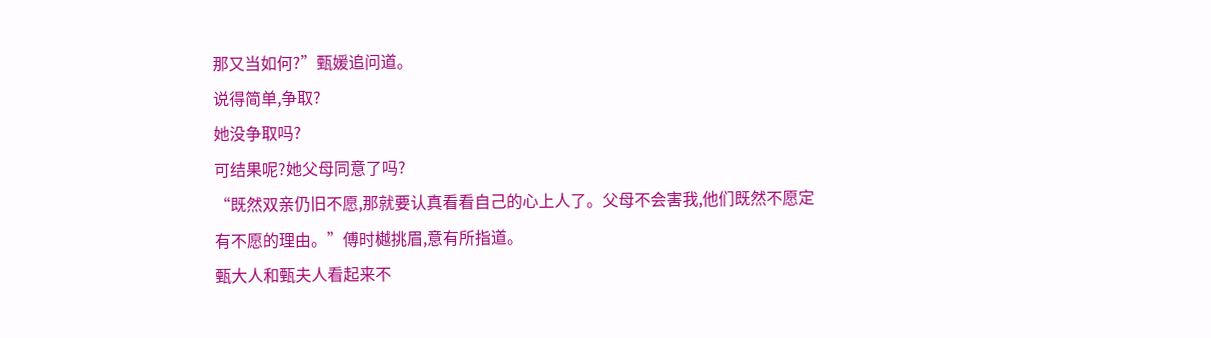那又当如何?”甄媛追问道。
说得简单,争取?
她没争取吗?
可结果呢?她父母同意了吗?
“既然双亲仍旧不愿,那就要认真看看自己的心上人了。父母不会害我,他们既然不愿定有不愿的理由。”傅时樾挑眉,意有所指道。
甄大人和甄夫人看起来不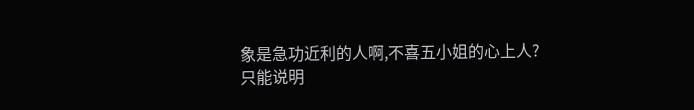象是急功近利的人啊,不喜五小姐的心上人?
只能说明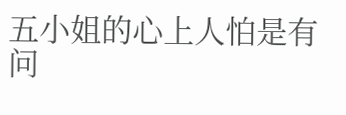五小姐的心上人怕是有问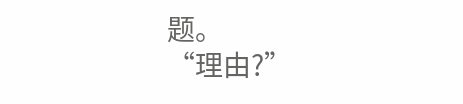题。
“理由?”